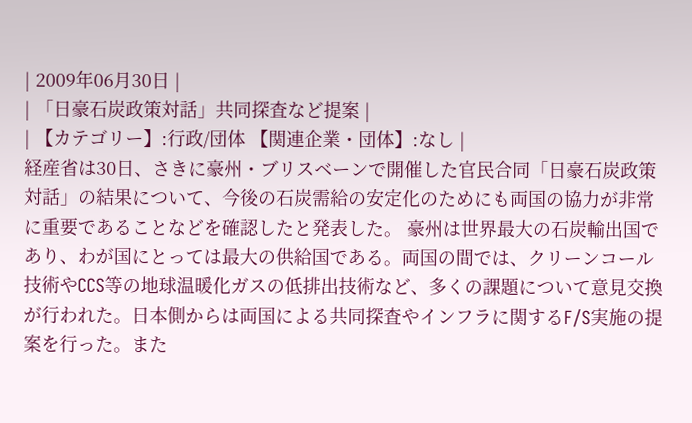| 2009年06月30日 |
| 「日豪石炭政策対話」共同探査など提案 |
| 【カテゴリー】:行政/団体 【関連企業・団体】:なし |
経産省は30日、さきに豪州・ブリスベーンで開催した官民合同「日豪石炭政策対話」の結果について、今後の石炭需給の安定化のためにも両国の協力が非常に重要であることなどを確認したと発表した。 豪州は世界最大の石炭輸出国であり、わが国にとっては最大の供給国である。両国の間では、クリーンコール技術やCCS等の地球温暖化ガスの低排出技術など、多くの課題について意見交換が行われた。日本側からは両国による共同探査やインフラに関するF/S実施の提案を行った。また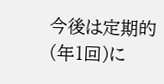今後は定期的(年1回)に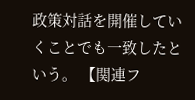政策対話を開催していくことでも一致したという。 【関連フ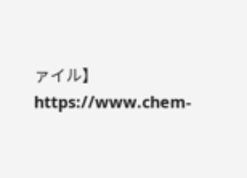ァイル】 https://www.chem-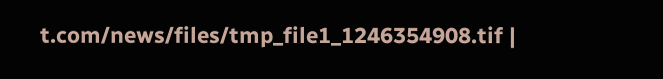t.com/news/files/tmp_file1_1246354908.tif |